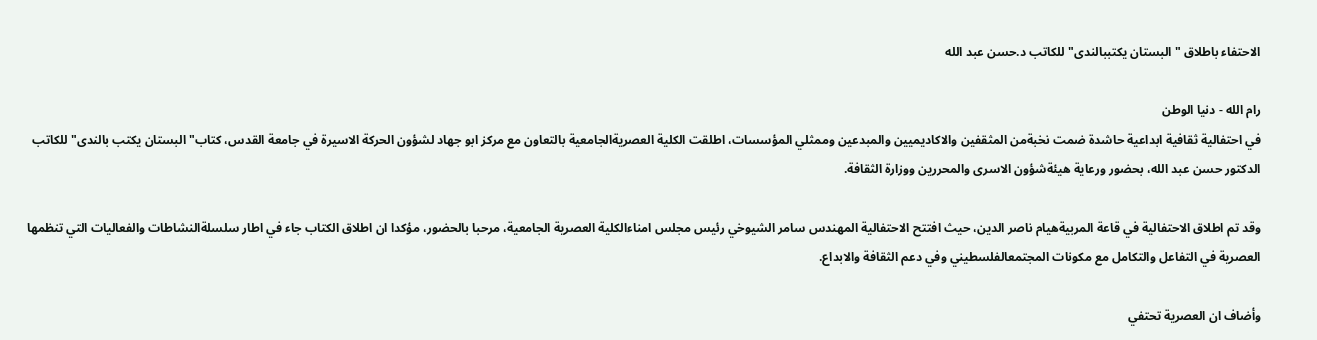الاحتفاء باطلاق "البستان يكتببالندى" للكاتب د.حسن عبد الله

رام الله - دنيا الوطن
في احتفالية ثقافية ابداعية حاشدة ضمت نخبةمن المثقفين والاكاديميين والمبدعين وممثلي المؤسسات، اطلقت الكلية العصريةالجامعية بالتعاون مع مركز ابو جهاد لشؤون الحركة الاسيرة في جامعة القدس، كتاب"البستان يكتب بالندى" للكاتب الدكتور حسن عبد الله، بحضور ورعاية هيئةشؤون الاسرى والمحررين ووزارة الثقافة.

وقد تم اطلاق الاحتفالية في قاعة المربيةهيام ناصر الدين، حيث افتتح الاحتفالية المهندس سامر الشيوخي رئيس مجلس امناءالكلية العصرية الجامعية، مرحبا بالحضور، مؤكدا ان اطلاق الكتاب جاء في اطار سلسلةالنشاطات والفعاليات التي تنظمها العصرية في التفاعل والتكامل مع مكونات المجتمعالفلسطيني وفي دعم الثقافة والابداع.

وأضاف ان العصرية تحتفي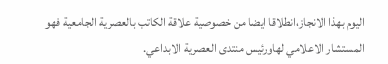اليوم بهذا الانجاز،انطلاقا ايضا من خصوصية علاقة الكاتب بالعصرية الجامعية فهو المستشار الاعلامي لهاورئيس منتدى العصرية الابداعي.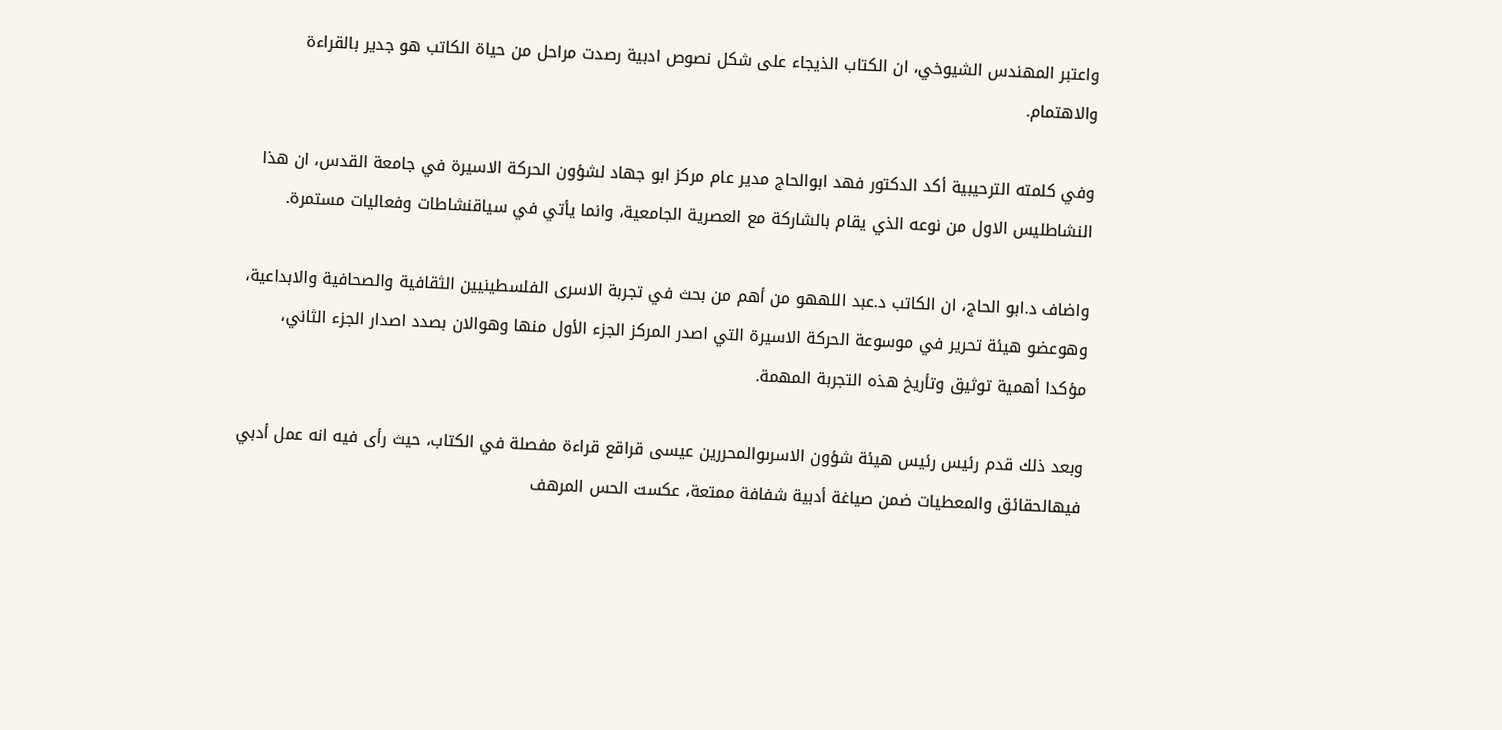واعتبر المهندس الشيوخي، ان الكتاب الذيجاء على شكل نصوص ادبية رصدت مراحل من حياة الكاتب هو جدير بالقراءة والاهتمام.

وفي كلمته الترحيبية أكد الدكتور فهد ابوالحاج مدير عام مركز ابو جهاد لشؤون الحركة الاسيرة في جامعة القدس، ان هذا النشاطليس الاول من نوعه الذي يقام بالشاركة مع العصرية الجامعية، وانما يأتي في سياقنشاطات وفعاليات مستمرة.

واضاف د.ابو الحاج، ان الكاتب د.عبد اللههو من أهم من بحث في تجربة الاسرى الفلسطينيين الثقافية والصحافية والابداعية، وهوعضو هيئة تحرير في موسوعة الحركة الاسيرة التي اصدر المركز الجزء الأول منها وهوالان بصدد اصدار الجزء الثاني، مؤكدا أهمية توثيق وتأريخ هذه التجربة المهمة.

وبعد ذلك قدم رئيس رئيس هيئة شؤون الاسرىوالمحررين عيسى قراقع قراءة مفصلة في الكتاب، حيث رأى فيه انه عمل أدبي فيهالحقائق والمعطيات ضمن صياغة أدبية شفافة ممتعة، عكست الحس المرهف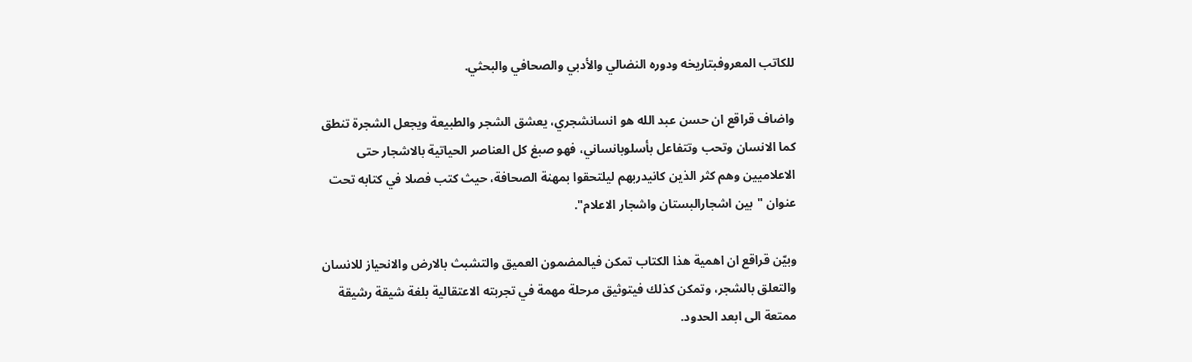للكاتب المعروفبتاريخه ودوره النضالي والأدبي والصحافي والبحثي.

واضاف قراقع ان حسن عبد الله هو انسانشجري، يعشق الشجر والطبيعة ويجعل الشجرة تنطق كما الانسان وتحب وتتفاعل بأسلوبانساني، فهو صبغ كل العناصر الحياتية بالاشجار حتى الاعلاميين وهم كثر الذين كانيدربهم ليلتحقوا بمهنة الصحافة، حيث كتب فصلا في كتابه تحت عنوان "بين اشجارالبستان واشجار الاعلام".

وبيّن قراقع ان اهمية هذا الكتاب تمكن فيالمضمون العميق والتشبث بالارض والانحياز للانسان والتعلق بالشجر، وتمكن كذلك فيتوثيق مرحلة مهمة في تجربته الاعتقالية بلغة شيقة رشيقة ممتعة الى ابعد الحدود.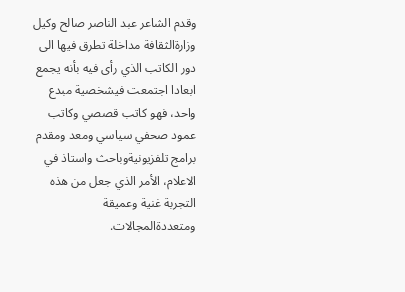وقدم الشاعر عبد الناصر صالح وكيل وزارةالثقافة مداخلة تطرق فيها الى دور الكاتب الذي رأى فيه بأنه يجمع ابعادا اجتمعت فيشخصية مبدع واحد، فهو كاتب قصصي وكاتب عمود صحفي سياسي ومعد ومقدم برامج تلفزيونيةوباحث واستاذ في الاعلام، الأمر الذي جعل من هذه التجربة غنية وعميقة ومتعددةالمجالات.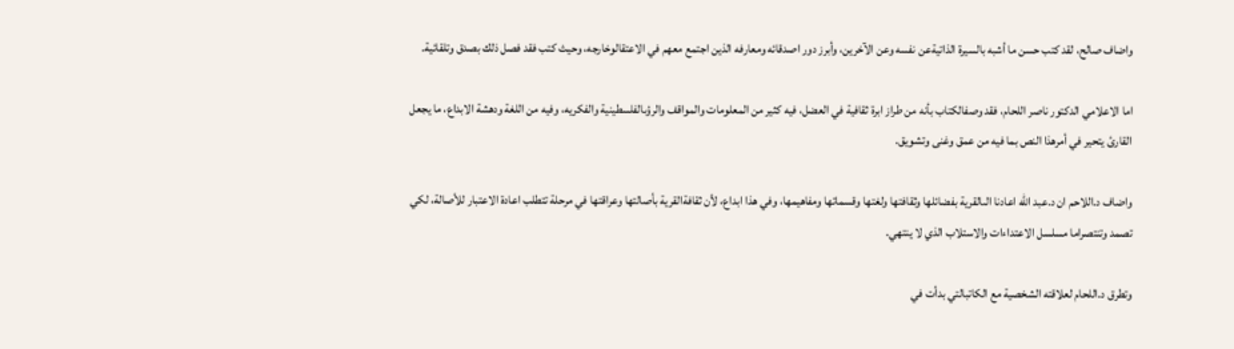واضاف صالح، لقد كتب حسن ما أشبه بالسيرة الذاتيةعن نفسه وعن الآخرين، وأبرز دور اصدقائه ومعارفه الذين اجتمع معهم في الاعتقالوخارجه، وحيث كتب فقد فصل ذلك بصدق وتلقائية.

اما الاعلامي الدكتور ناصر اللحام، فقد وصفالكتاب بأنه من طراز ابرة ثقافية في العضل، فيه كثير من المعلومات والمواقف والرؤىالفلسطينية والفكريه، وفيه من اللغة ودهشة الابداع، ما يجعل القارئ يتحير في أمرهذا النص بما فيه من عمق وغنى وتشويق.

واضاف د.اللاحم ان د.عبد الله اعادنا الىالقرية بفضائلها وثقافتها ولغتها وقسماتها ومفاهيمها، وفي هذا ابداع، لأن ثقافةالقرية بأصالتها وعراقتها في مرحلة تتطلب اعادة الاعتبار للأصالة، لكي تصمد وتنتصراما مسلسل الاعتداءات والاستلاب الذي لا ينتهي.

وتطرق د.اللحام لعلاقته الشخصية مع الكاتبالتي بدأت في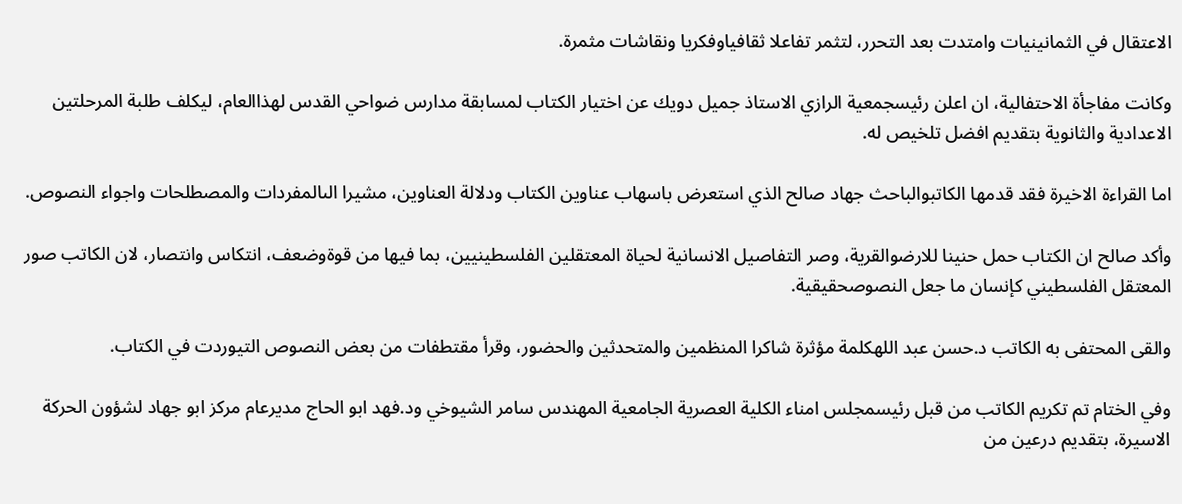الاعتقال في الثمانينيات وامتدت بعد التحرر، لتثمر تفاعلا ثقافياوفكريا ونقاشات مثمرة.

وكانت مفاجأة الاحتفالية، ان اعلن رئيسجمعية الرازي الاستاذ جميل دويك عن اختيار الكتاب لمسابقة مدارس ضواحي القدس لهذاالعام، ليكلف طلبة المرحلتين الاعدادية والثانوية بتقديم افضل تلخيص له.

اما القراءة الاخيرة فقد قدمها الكاتبوالباحث جهاد صالح الذي استعرض باسهاب عناوين الكتاب ودلالة العناوين، مشيرا الىالمفردات والمصطلحات واجواء النصوص.

وأكد صالح ان الكتاب حمل حنينا للارضوالقرية، وصر التفاصيل الانسانية لحياة المعتقلين الفلسطينيين، بما فيها من قوةوضعف، انتكاس وانتصار، لان الكاتب صور المعتقل الفلسطيني كإنسان ما جعل النصوصحقيقية.

والقى المحتفى به الكاتب د.حسن عبد اللهكلمة مؤثرة شاكرا المنظمين والمتحدثين والحضور، وقرأ مقتطفات من بعض النصوص التيوردت في الكتاب.

وفي الختام تم تكريم الكاتب من قبل رئيسمجلس امناء الكلية العصرية الجامعية المهندس سامر الشيوخي ود.فهد ابو الحاج مديرعام مركز ابو جهاد لشؤون الحركة الاسيرة، بتقديم درعين من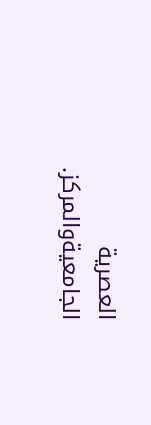العصرية الجامعيةوالمركز.